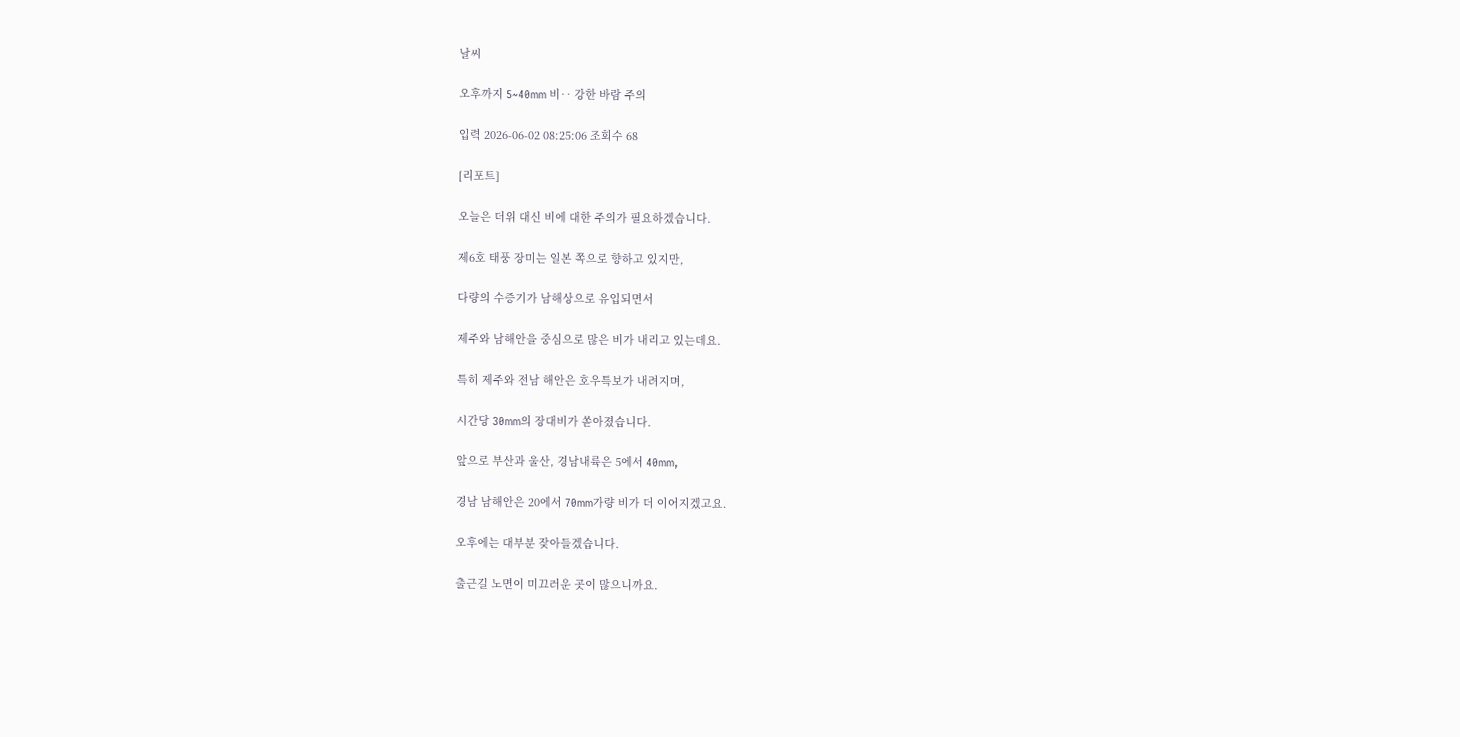날씨

오후까지 5~40mm 비‥ 강한 바람 주의

입력 2026-06-02 08:25:06 조회수 68

[리포트]

오늘은 더위 대신 비에 대한 주의가 필요하겠습니다.

제6호 태풍 장미는 일본 쪽으로 향하고 있지만,

다량의 수증기가 남해상으로 유입되면서

제주와 남해안을 중심으로 많은 비가 내리고 있는데요.

특히 제주와 전남 해안은 호우특보가 내려지며,

시간당 30mm의 장대비가 쏟아졌습니다.

앞으로 부산과 울산, 경남내륙은 5에서 40mm,

경남 남해안은 20에서 70mm가량 비가 더 이어지겠고요.

오후에는 대부분 잦아들겠습니다.

출근길 노면이 미끄러운 곳이 많으니까요.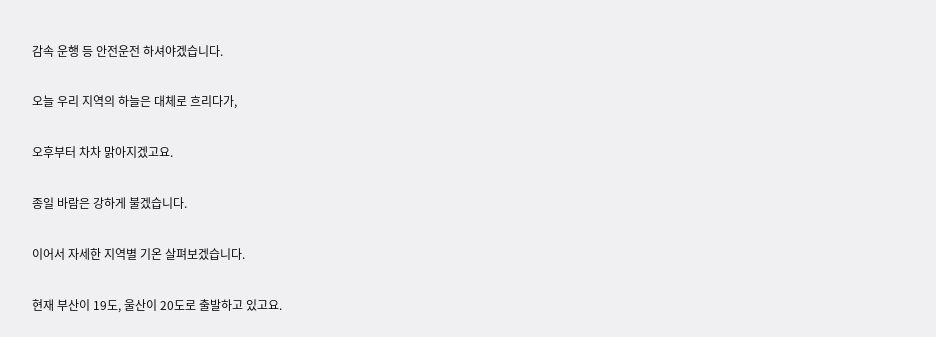감속 운행 등 안전운전 하셔야겠습니다.

오늘 우리 지역의 하늘은 대체로 흐리다가,

오후부터 차차 맑아지겠고요.

종일 바람은 강하게 불겠습니다.

이어서 자세한 지역별 기온 살펴보겠습니다.

현재 부산이 19도, 울산이 20도로 출발하고 있고요.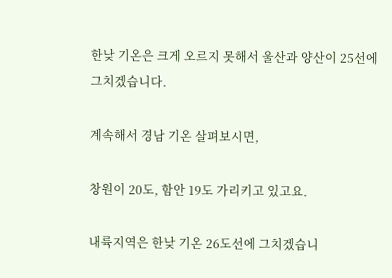한낮 기온은 크게 오르지 못해서 울산과 양산이 25선에 그치겠습니다.

계속해서 경남 기온 살펴보시면,

창원이 20도, 함안 19도 가리키고 있고요.

내륙지역은 한낮 기온 26도선에 그치겠습니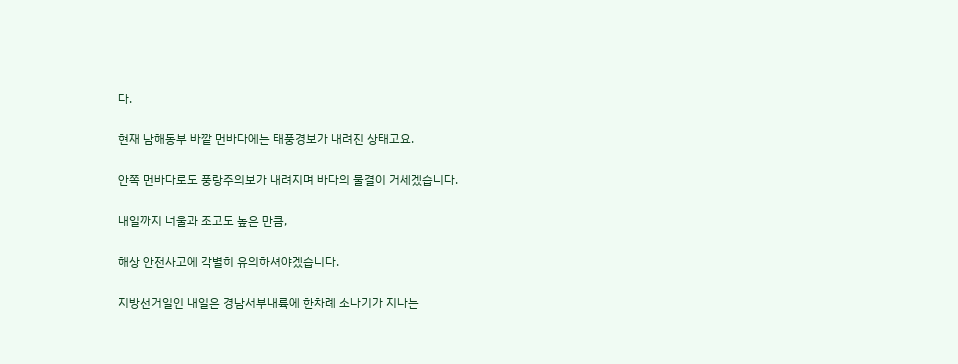다.

현재 남해동부 바깥 먼바다에는 태풍경보가 내려진 상태고요.

안쪽 먼바다로도 풍랑주의보가 내려지며 바다의 물결이 거세겠습니다.

내일까지 너울과 조고도 높은 만큼,

해상 안전사고에 각별히 유의하셔야겠습니다.

지방선거일인 내일은 경남서부내륙에 한차례 소나기가 지나는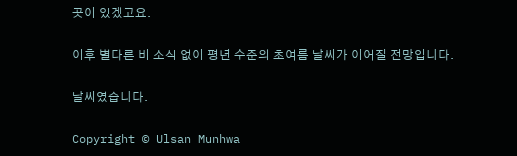곳이 있겠고요.

이후 별다른 비 소식 없이 평년 수준의 초여름 날씨가 이어질 전망입니다.

날씨였습니다.

Copyright © Ulsan Munhwa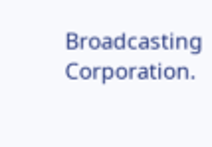Broadcasting Corporation.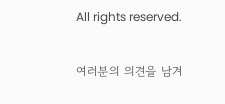All rights reserved.

여러분의 의견을 남겨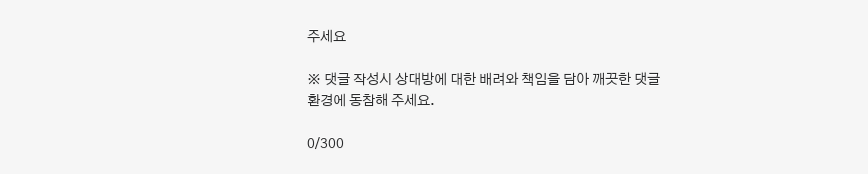주세요

※ 댓글 작성시 상대방에 대한 배려와 책임을 담아 깨끗한 댓글 환경에 동참해 주세요.

0/300